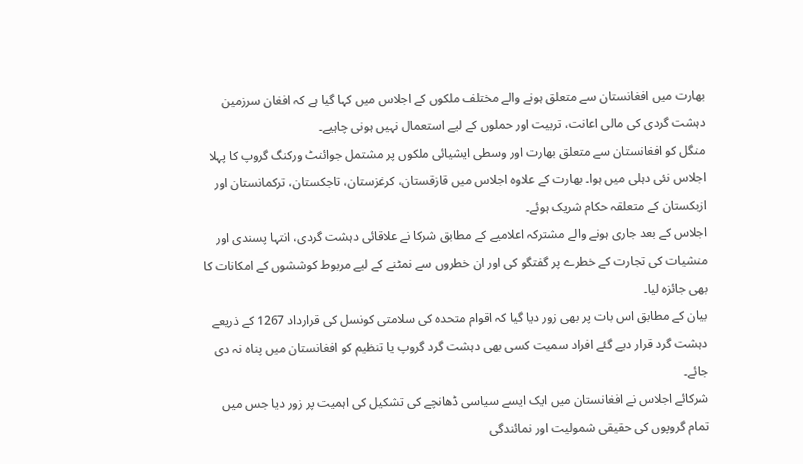بھارت میں افغانستان سے متعلق ہونے والے مختلف ملکوں کے اجلاس میں کہا گیا ہے کہ افغان سرزمین دہشت گردی کی مالی اعانت، تربیت اور حملوں کے لیے استعمال نہیں ہونی چاہیے۔
منگل کو افغانستان سے متعلق بھارت اور وسطی ایشیائی ملکوں پر مشتمل جوائنٹ ورکنگ گروپ کا پہلا اجلاس نئی دہلی میں ہوا۔ بھارت کے علاوہ اجلاس میں قازقستان، کرغزستان، تاجکستان، ترکمانستان اور ازبکستان کے متعلقہ حکام شریک ہوئے۔
اجلاس کے بعد جاری ہونے والے مشترکہ اعلامیے کے مطابق شرکا نے علاقائی دہشت گردی، انتہا پسندی اور منشیات کی تجارت کے خطرے پر گفتگو کی اور ان خطروں سے نمٹنے کے لیے مربوط کوششوں کے امکانات کا بھی جائزہ لیا۔
بیان کے مطابق اس بات پر بھی زور دیا گیا کہ اقوام متحدہ کی سلامتی کونسل کی قرارداد 1267 کے ذریعے دہشت گرد قرار دیے گئے افراد سمیت کسی بھی دہشت گرد گروپ یا تنظیم کو افغانستان میں پناہ نہ دی جائے۔
شرکائے اجلاس نے افغانستان میں ایک ایسے سیاسی ڈھانچے کی تشکیل کی اہمیت پر زور دیا جس میں تمام گروپوں کی حقیقی شمولیت اور نمائندگی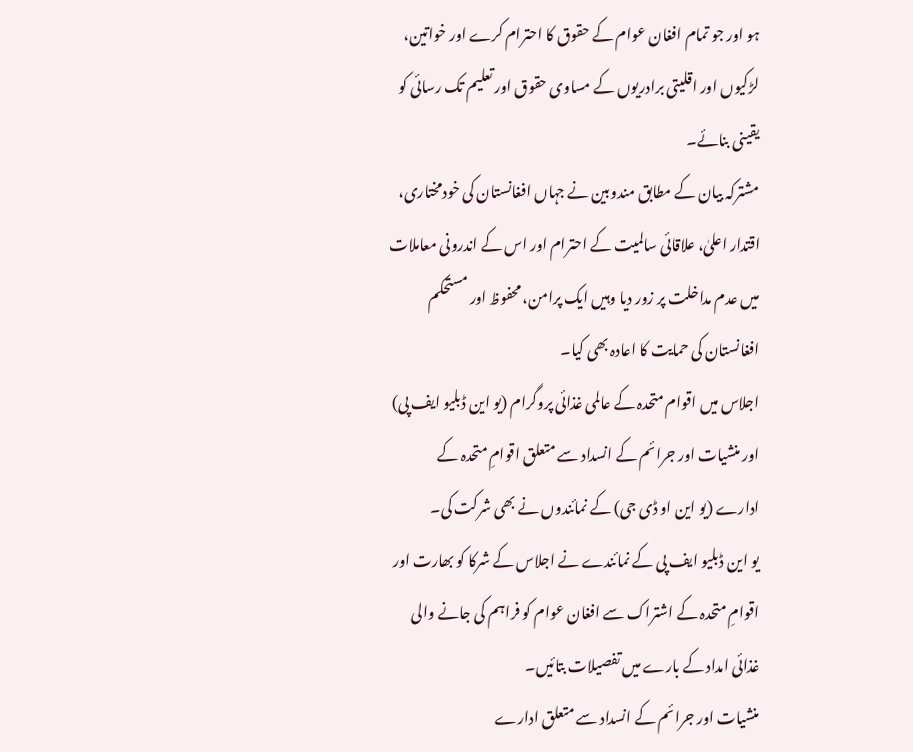ہو اور جو تمام افغان عوام کے حقوق کا احترام کرے اور خواتین، لڑکیوں اور اقلیتی برادریوں کے مساوی حقوق اور تعلیم تک رسائی کو یقینی بنائے۔
مشترکہ بیان کے مطابق مندوبین نے جہاں افغانستان کی خودمختاری، اقتدار اعلیٰ، علاقائی سالمیت کے احترام اور اس کے اندرونی معاملات میں عدم مداخلت پر زور دیا وہیں ایک پرامن، محفوظ اور مستحکم افغانستان کی حمایت کا اعادہ بھی کیا۔
اجلاس میں اقوام متحدہ کے عالمی غذائی پروگرام (یو این ڈبلیو ایف پی) اور منشیات اور جرائم کے انسداد سے متعلق اقوامِ متحدہ کے ادارے (یو این او ڈی جی) کے نمائندوں نے بھی شرکت کی۔
یو این ڈبلیو ایف پی کے نمائندے نے اجلاس کے شرکا کو بھارت اور اقوامِ متحدہ کے اشتراک سے افغان عوام کو فراہم کی جانے والی غذائی امداد کے بارے میں تفصیلات بتائیں۔
منشیات اور جرائم کے انسداد سے متعلق ادارے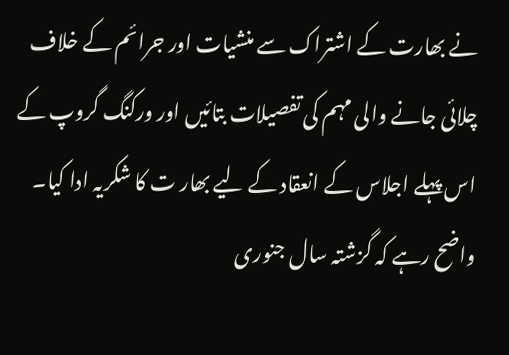نے بھارت کے اشتراک سے منشیات اور جرائم کے خلاف چلائی جانے والی مہم کی تفصیلات بتائیں اور ورکنگ گروپ کے اس پہلے اجلاس کے انعقاد کے لیے بھار ت کا شکریہ ادا کیا۔
واضح رہے کہ گزشتہ سال جنوری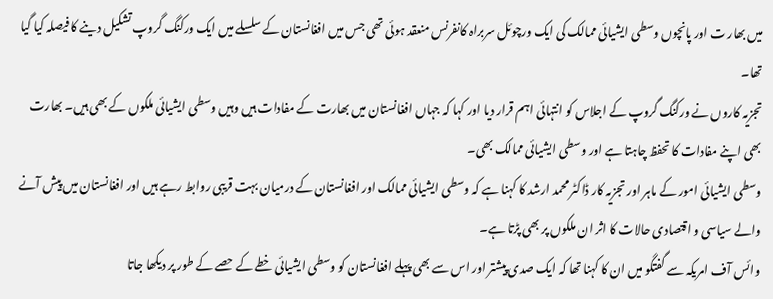میں بھار ت اور پانچوں وسطی ایشیائی ممالک کی ایک ورچوئل سربراہ کانفرنس منعقد ہوئی تھی جس میں افغانستان کے سلسلے میں ایک ورکنگ گروپ تشکیل دینے کا فیصلہ کیا گیا تھا۔
تجزیہ کاروں نے ورکنگ گروپ کے اجلاس کو انتہائی اہم قرار دیا اور کہا کہ جہاں افغانستان میں بھارت کے مفادات ہیں وہیں وسطی ایشیائی ملکوں کے بھی ہیں۔ بھارت بھی اپنے مفادات کا تحفظ چاہتا ہے اور وسطی ایشیائی ممالک بھی۔
وسطی ایشیائی امور کے ماہر اور تجزیہ کار ڈاکٹر محمد ارشد کا کہنا ہے کہ وسطی ایشیائی ممالک اور افغانستان کے درمیان بہت قریبی روابط رہے ہیں اور افغانستان میں پیش آنے والے سیاسی و اقتصادی حالات کا اثر ان ملکوں پر بھی پڑتا ہے۔
وائس آف امریکہ سے گفتگو میں ان کا کہنا تھا کہ ایک صدی پیشتر اور اس سے بھی پہلے افغانستان کو وسطی ایشیائی خطے کے حصے کے طور پر دیکھا جاتا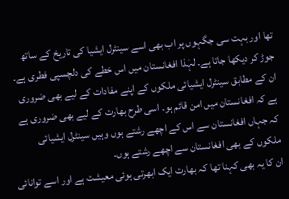تھا اور بہت سی جگہوں پر اب بھی اسے سینٹرل ایشیا کی تاریخ کے ساتھ جوڑ کر دیکھا جاتا ہے۔ لہٰذا افغانستان میں اس خطے کی دلچسپی فطری ہے۔
ان کے مطابق سینٹرل ایشیائی ملکوں کے اپنے مفادات کے لیے بھی ضروری ہے کہ افغانستان میں امن قائم ہو۔ اسی طرح بھارت کے لیے بھی ضروری ہے کہ جہاں افغانستان سے اس کے اچھے رشتے ہوں وہیں سینٹرل ایشیائی ملکوں کے بھی افغانستان سے اچھے رشتے ہوں۔
ان کا یہ بھی کہنا تھا کہ بھارت ایک ابھرتی ہوئی معیشت ہے اور اسے توانائی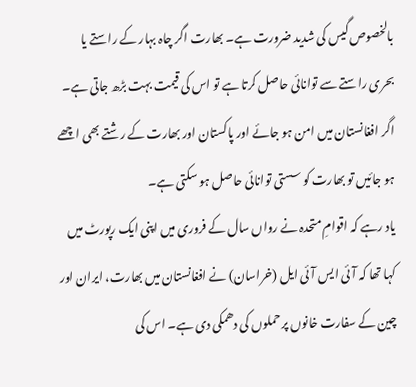بالخصوص گیس کی شدید ضرورت ہے۔ بھارت اگر چاہ بہار کے راستے یا بحری راستے سے توانائی حاصل کرتا ہے تو اس کی قیمت بہت بڑھ جاتی ہے۔ اگر افغانستان میں امن ہو جائے اور پاکستان اور بھارت کے رشتے بھی اچھے ہو جائیں تو بھارت کو سستی توانائی حاصل ہو سکتی ہے۔
یاد رہے کہ اقوامِ متحدہ نے رواں سال کے فروری میں اپنی ایک رپورٹ میں کہا تھا کہ آئی ایس آئی ایل (خراسان) نے افغانستان میں بھارت، ایران اور چین کے سفارت خانوں پر حملوں کی دھمکی دی ہے۔ اس کی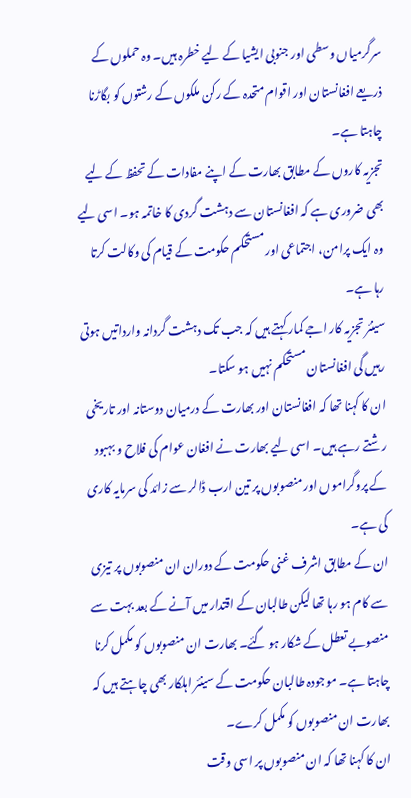سرگرمیاں وسطی اور جنوبی ایشیا کے لیے خطرہ ہیں۔ وہ حملوں کے ذریعے افغانستان اور اقوام متحدہ کے رکن ملکوں کے رشتوں کو بگاڑنا چاہتا ہے۔
تجزیہ کاروں کے مطابق بھارت کے اپنے مفادات کے تحفظ کے لیے بھی ضروری ہے کہ افغانستان سے دہشت گردی کا خاتمہ ہو۔ اسی لیے وہ ایک پرامن، اجتماعی اور مستحکم حکومت کے قیام کی وکالت کرتا رہا ہے۔
سینئر تجزیہ کار اجے کمار کہتے ہیں کہ جب تک دہشت گردانہ وارداتیں ہوتی رہیں گی افغانستان مستحکم نہیں ہو سکتا۔
ان کا کہنا تھا کہ افغانستان اور بھارت کے درمیان دوستانہ اور تاریخی رشتے رہے ہیں۔ اسی لیے بھارت نے افغان عوام کی فلاح و بہبود کے پروگراموں اور منصوبوں پر تین ارب ڈالر سے زائد کی سرمایہ کاری کی ہے۔
ان کے مطابق اشرف غنی حکومت کے دوران ان منصوبوں پر تیزی سے کام ہو رہا تھا لیکن طالبان کے اقتدار میں آنے کے بعد بہت سے منصوبے تعطل کے شکار ہو گئے۔ بھارت ان منصوبوں کو مکمل کرنا چاہتا ہے۔ موجودہ طالبان حکومت کے سینئر اہلکار بھی چاہتے ہیں کہ بھارت ان منصوبوں کو مکمل کرے۔
ان کا کہنا تھا کہ ان منصوبوں پر اسی وقت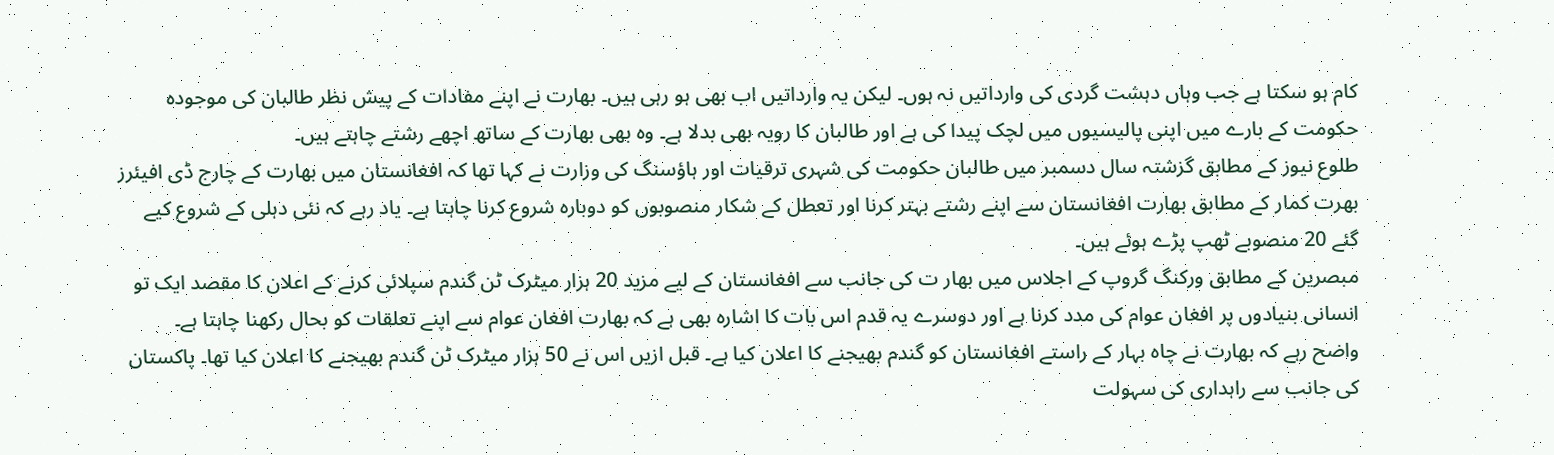کام ہو سکتا ہے جب وہاں دہشت گردی کی وارداتیں نہ ہوں۔ لیکن یہ وارداتیں اب بھی ہو رہی ہیں۔ بھارت نے اپنے مفادات کے پیش نظر طالبان کی موجودہ حکومت کے بارے میں اپنی پالیسیوں میں لچک پیدا کی ہے اور طالبان کا رویہ بھی بدلا ہے۔ وہ بھی بھارت کے ساتھ اچھے رشتے چاہتے ہیں۔
طلوع نیوز کے مطابق گزشتہ سال دسمبر میں طالبان حکومت کی شہری ترقیات اور ہاؤسنگ کی وزارت نے کہا تھا کہ افغانستان میں بھارت کے چارج ڈی افیئرز بھرت کمار کے مطابق بھارت افغانستان سے اپنے رشتے بہتر کرنا اور تعطل کے شکار منصوبوں کو دوبارہ شروع کرنا چاہتا ہے۔ یاد رہے کہ نئی دہلی کے شروع کیے گئے 20 منصوبے ٹھپ پڑے ہوئے ہیں۔
مبصرین کے مطابق ورکنگ گروپ کے اجلاس میں بھار ت کی جانب سے افغانستان کے لیے مزید 20 ہزار میٹرک ٹن گندم سپلائی کرنے کے اعلان کا مقصد ایک تو انسانی بنیادوں پر افغان عوام کی مدد کرنا ہے اور دوسرے یہ قدم اس بات کا اشارہ بھی ہے کہ بھارت افغان عوام سے اپنے تعلقات کو بحال رکھنا چاہتا ہے۔
واضح رہے کہ بھارت نے چاہ بہار کے راستے افغانستان کو گندم بھیجنے کا اعلان کیا ہے۔ قبل ازیں اس نے 50 ہزار میٹرک ٹن گندم بھیجنے کا اعلان کیا تھا۔ پاکستان کی جانب سے راہداری کی سہولت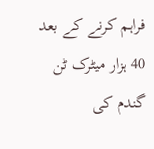فراہم کرنے کے بعد 40 ہزار میٹرک ٹن گندم کی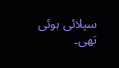سپلائی ہوئی تھی۔